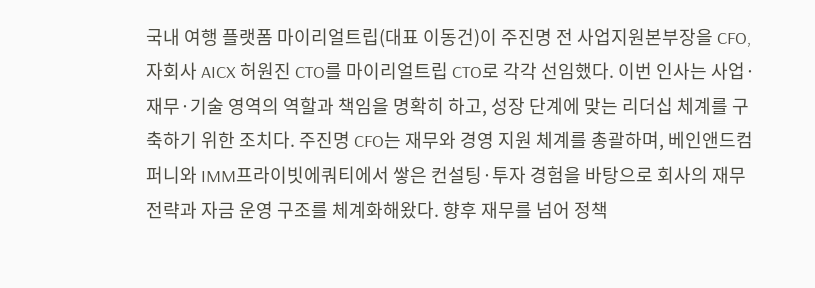국내 여행 플랫폼 마이리얼트립(대표 이동건)이 주진명 전 사업지원본부장을 CFO, 자회사 AICX 허원진 CTO를 마이리얼트립 CTO로 각각 선임했다. 이번 인사는 사업·재무·기술 영역의 역할과 책임을 명확히 하고, 성장 단계에 맞는 리더십 체계를 구축하기 위한 조치다. 주진명 CFO는 재무와 경영 지원 체계를 총괄하며, 베인앤드컴퍼니와 IMM프라이빗에쿼티에서 쌓은 컨설팅·투자 경험을 바탕으로 회사의 재무 전략과 자금 운영 구조를 체계화해왔다. 향후 재무를 넘어 정책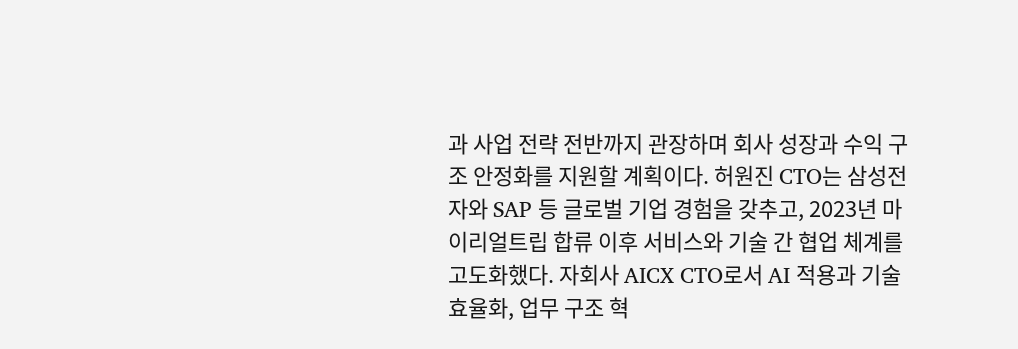과 사업 전략 전반까지 관장하며 회사 성장과 수익 구조 안정화를 지원할 계획이다. 허원진 CTO는 삼성전자와 SAP 등 글로벌 기업 경험을 갖추고, 2023년 마이리얼트립 합류 이후 서비스와 기술 간 협업 체계를 고도화했다. 자회사 AICX CTO로서 AI 적용과 기술 효율화, 업무 구조 혁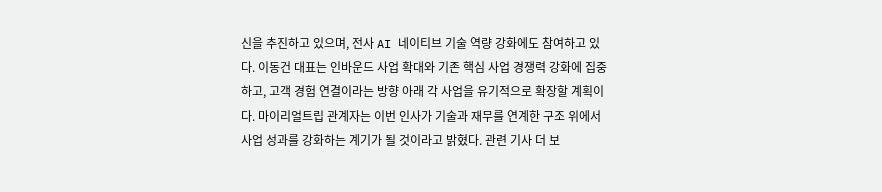신을 추진하고 있으며, 전사 AI 네이티브 기술 역량 강화에도 참여하고 있다. 이동건 대표는 인바운드 사업 확대와 기존 핵심 사업 경쟁력 강화에 집중하고, 고객 경험 연결이라는 방향 아래 각 사업을 유기적으로 확장할 계획이다. 마이리얼트립 관계자는 이번 인사가 기술과 재무를 연계한 구조 위에서 사업 성과를 강화하는 계기가 될 것이라고 밝혔다. 관련 기사 더 보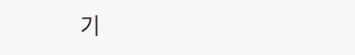기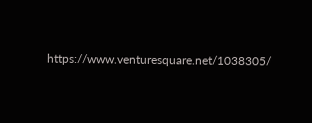https://www.venturesquare.net/1038305/